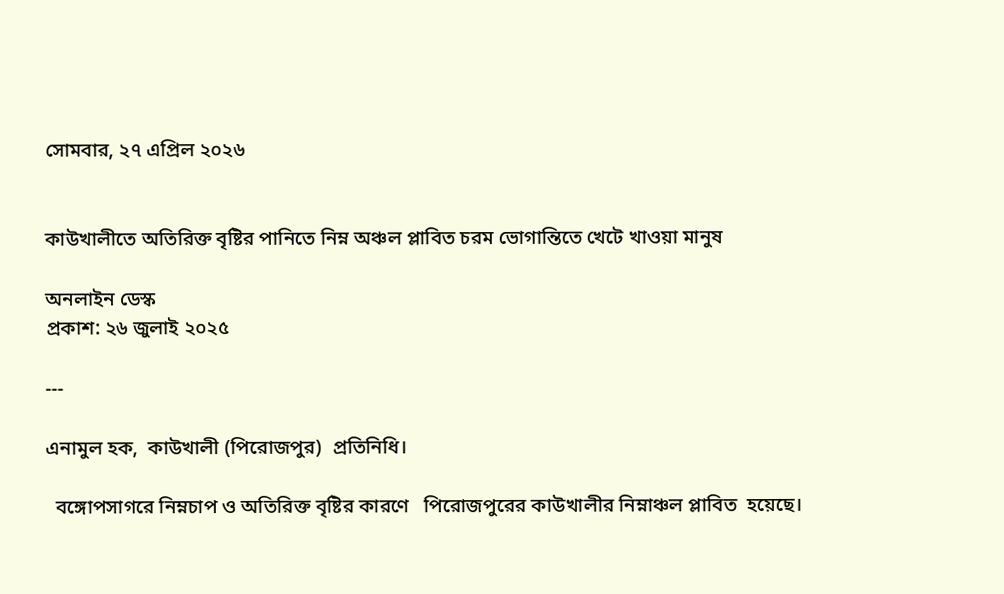সোমবার, ২৭ এপ্রিল ২০২৬


কাউখালীতে অতিরিক্ত বৃষ্টির পানিতে নিম্ন অঞ্চল প্লাবিত চরম ভোগান্তিতে খেটে খাওয়া মানুষ

অনলাইন ডেস্ক
প্রকাশ: ২৬ জুলাই ২০২৫

---

এনামুল হক,  কাউখালী (পিরোজপুর)  প্রতিনিধি।

  বঙ্গোপসাগরে নিম্নচাপ ও অতিরিক্ত বৃষ্টির কারণে   পিরোজপুরের কাউখালীর নিম্নাঞ্চল প্লাবিত  হয়েছে।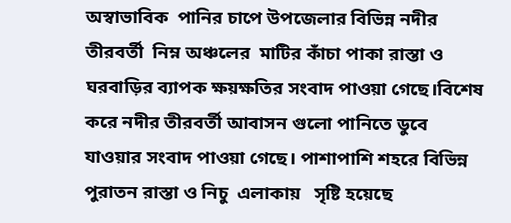অস্বাভাবিক  পানির চাপে উপজেলার বিভিন্ন নদীর তীরবর্তী  নিম্ন অঞ্চলের  মাটির কাঁচা পাকা রাস্তা ও ঘরবাড়ির ব্যাপক ক্ষয়ক্ষতির সংবাদ পাওয়া গেছে।বিশেষ করে নদীর তীরবর্তী আবাসন গুলো পানিতে ডুবে যাওয়ার সংবাদ পাওয়া গেছে। পাশাপাশি শহরে বিভিন্ন পুরাতন রাস্তা ও নিচু  এলাকায়   সৃষ্টি হয়েছে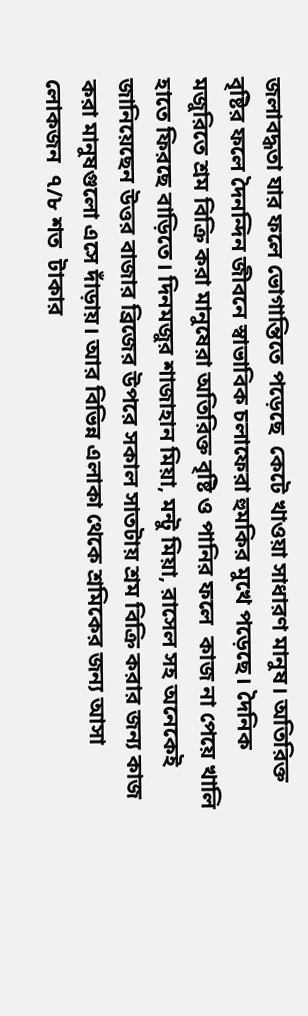জলাবদ্ধতা যার ফলে ভোগান্তিতে পড়েছে  কেটে খাওয়া সাধারণ মানুষ। অতিরিক্ত বৃষ্টির ফলে দৈনন্দিন জীবনে স্বাভাবিক চলাফেরা হুমকির মুখে পড়েছে। দৈনিক মজুরিতে শ্রম বিক্রি করা মানুষেরা অতিরিক্ত বৃষ্টি ও পানির ফলে  কাজ না পেয়ে খালি হাতে ফিরছে বাড়িতে। দিনমজুর শাজাহান মিয়া, মন্টু মিয়া, রাসেল সহ অনেকেই জানিয়েছেন উত্তর বাজার ব্রিজের উপরে সকাল সাতটায় শ্রম বিক্রি করার জন্য কাজ করা মানুষগুলো এসে দাঁড়ায়। আর বিভিন্ন এলাকা থেকে শ্রমিকের জন্য আসা লোকজন  ৭/৮ শত  টাকার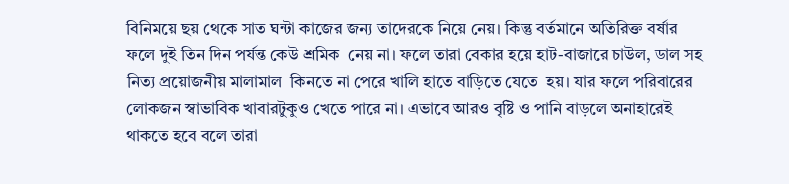বিনিময়ে ছয় থেকে সাত ঘন্টা কাজের জন্য তাদেরকে নিয়ে নেয়। কিন্তু বর্তমানে অতিরিক্ত বর্ষার ফলে দুই তিন দিন পর্যন্ত কেউ শ্রমিক  নেয় না। ফলে তারা বেকার হয়ে হাট-বাজারে চাউল, ডাল সহ নিত্য প্রয়োজনীয় মালামাল  কিনতে না পেরে খালি হাতে বাড়িতে যেতে  হয়। যার ফলে পরিবারের লোকজন স্বাভাবিক খাবারটুকুও খেতে পারে না। এভাবে আরও বৃষ্টি ও পানি বাড়লে অনাহারেই থাকতে হবে বলে তারা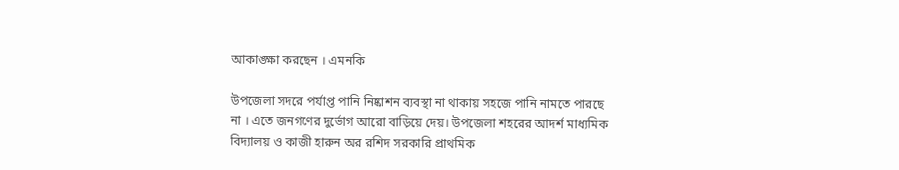আকাঙ্ক্ষা করছেন । এমনকি

উপজেলা সদরে পর্যাপ্ত পানি নিষ্কাশন ব্যবস্থা না থাকায় সহজে পানি নামতে পারছে না । এতে জনগণের দুর্ভোগ আরো বাড়িয়ে দেয়। উপজেলা শহরের আদর্শ মাধ্যমিক বিদ্যালয় ও কাজী হারুন অর রশিদ সরকারি প্রাথমিক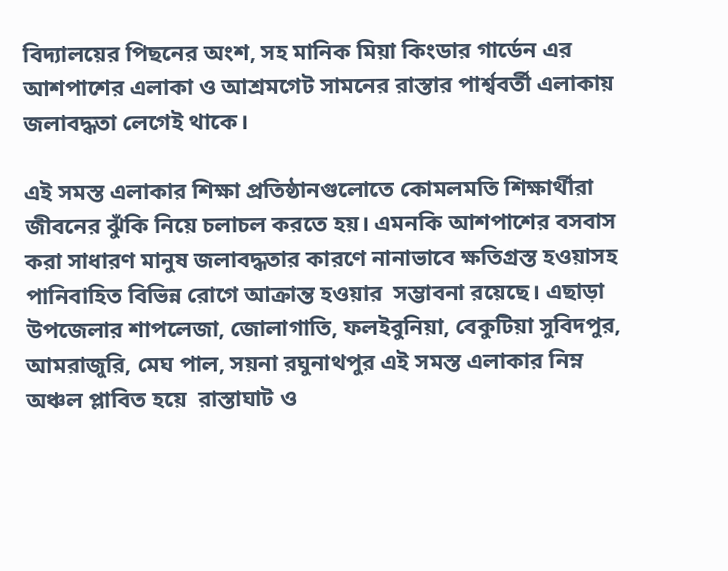বিদ্যালয়ের পিছনের অংশ, সহ মানিক মিয়া কিংডার গার্ডেন এর আশপাশের এলাকা ও আশ্রমগেট সামনের রাস্তার পার্শ্ববর্তী এলাকায়  জলাবদ্ধতা লেগেই থাকে।

এই সমস্ত এলাকার শিক্ষা প্রতিষ্ঠানগুলোতে কোমলমতি শিক্ষার্থীরা জীবনের ঝুঁকি নিয়ে চলাচল করতে হয়। এমনকি আশপাশের বসবাস করা সাধারণ মানুষ জলাবদ্ধতার কারণে নানাভাবে ক্ষতিগ্রস্ত হওয়াসহ পানিবাহিত বিভিন্ন রোগে আক্রান্ত হওয়ার  সম্ভাবনা রয়েছে। এছাড়া উপজেলার শাপলেজা, জোলাগাতি, ফলইবুনিয়া, বেকুটিয়া সুবিদপুর, আমরাজুরি, মেঘ পাল, সয়না রঘুনাথপুর এই সমস্ত এলাকার নিম্ন অঞ্চল প্লাবিত হয়ে  রাস্তাঘাট ও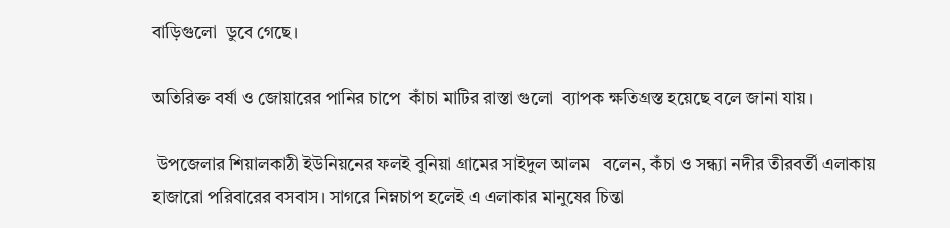বাড়িগুলো  ডুবে গেছে।

অতিরিক্ত বর্ষা ও জোয়ারের পানির চাপে  কাঁচা মাটির রাস্তা গুলো  ব্যাপক ক্ষতিগ্রস্ত হয়েছে বলে জানা যায়।

 উপজেলার শিয়ালকাঠী ইউনিয়নের ফলই বুনিয়া গ্রামের সাইদুল আলম   বলেন, কঁচা ও সন্ধ্যা নদীর তীরবর্তী এলাকায় হাজারো পরিবারের বসবাস। সাগরে নিম্নচাপ হলেই এ এলাকার মানুষের চিন্তা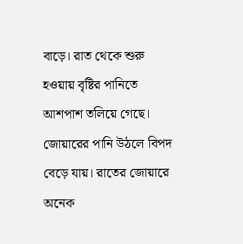বাড়ে। রাত থেকে শুরু হওয়ায় বৃষ্টির পানিতে আশপাশ তলিয়ে গেছে। জোয়ারের পানি উঠলে বিপদ বেড়ে যায়। রাতের জোয়ারে অনেক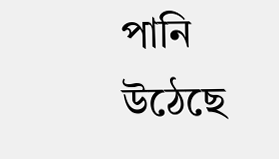পানি উঠেছে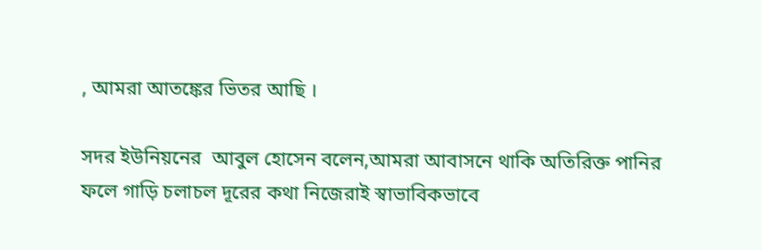, আমরা আতঙ্কের ভিতর আছি ।

সদর ইউনিয়নের  আবুল হোসেন বলেন,আমরা আবাসনে থাকি অতিরিক্ত পানির ফলে গাড়ি চলাচল দূরের কথা নিজেরাই স্বাভাবিকভাবে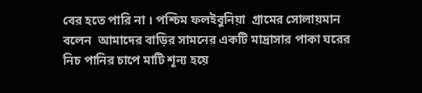বের হতে পারি না । পশ্চিম ফলইবুনিয়া  গ্রামের সোলায়মান বলেন  আমাদের বাড়ির সামনের একটি মাদ্রাসার পাকা ঘরের নিচ পানির চাপে মাটি শূন্য হয়ে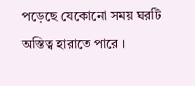পড়েছে যেকোনো সময় ঘরটি অস্তিত্ব হারাতে পারে ।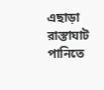এছাড়া রাস্তাঘাট পানিতে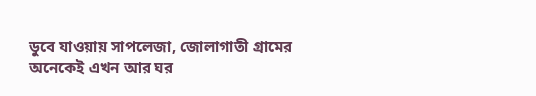ডুবে যাওয়ায় সাপলেজা, জোলাগাতী গ্রামের অনেকেই এখন আর ঘর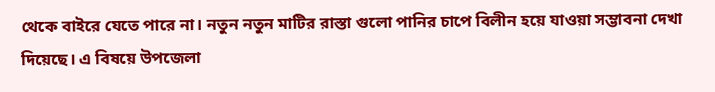থেকে বাইরে যেতে পারে না। নতুন নতুন মাটির রাস্তা গুলো পানির চাপে বিলীন হয়ে যাওয়া সম্ভাবনা দেখা দিয়েছে। এ বিষয়ে উপজেলা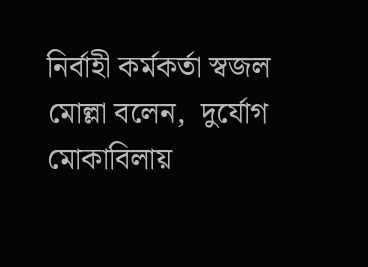নির্বাহী কর্মকর্তা স্বজল মোল্লা বলেন,  দুর্যোগ মোকাবিলায়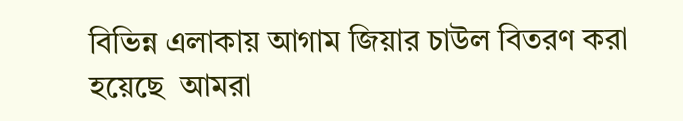বিভিন্ন এলাকায় আগাম জিয়ার চাউল বিতরণ করা হয়েছে  আমরা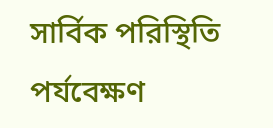সার্বিক পরিস্থিতি পর্যবেক্ষণ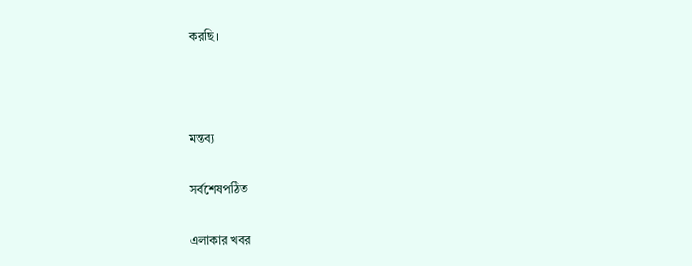করছি।



মন্তব্য

সর্বশেষপঠিত

এলাকার খবর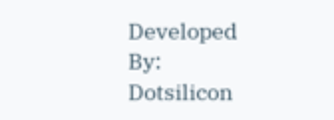Developed By: Dotsilicon